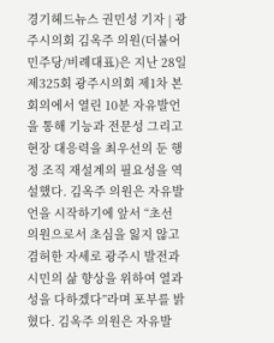경기헤드뉴스 권민성 기자 | 광주시의회 김옥주 의원(더불어민주당/비례대표)은 지난 28일 제325회 광주시의회 제1차 본회의에서 열린 10분 자유발언을 통해 기능과 전문성 그리고 현장 대응력을 최우선의 둔 행정 조직 재설계의 필요성을 역설했다. 김옥주 의원은 자유발언을 시작하기에 앞서 “초선 의원으로서 초심을 잃지 않고 겸허한 자세로 광주시 발전과 시민의 삶 향상을 위하여 열과 성을 다하겠다”라며 포부를 밝혔다. 김옥주 의원은 자유발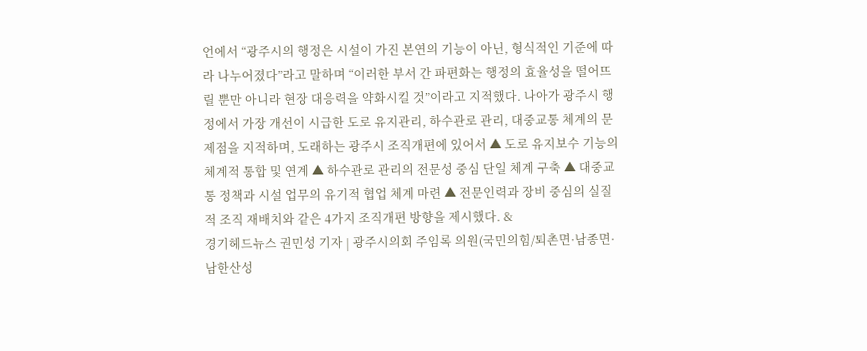언에서 “광주시의 행정은 시설이 가진 본연의 기능이 아닌, 형식적인 기준에 따라 나누어졌다”라고 말하며 “이러한 부서 간 파편화는 행정의 효율성을 떨어뜨릴 뿐만 아니라 현장 대응력을 약화시킬 것”이라고 지적했다. 나아가 광주시 행정에서 가장 개선이 시급한 도로 유지관리, 하수관로 관리, 대중교통 체계의 문제점을 지적하며, 도래하는 광주시 조직개편에 있어서 ▲ 도로 유지보수 기능의 체계적 통합 및 연계 ▲ 하수관로 관리의 전문성 중심 단일 체계 구축 ▲ 대중교통 정책과 시설 업무의 유기적 협업 체계 마련 ▲ 전문인력과 장비 중심의 실질적 조직 재배치와 같은 4가지 조직개편 방향을 제시했다. &
경기헤드뉴스 권민성 기자 | 광주시의회 주임록 의원(국민의힘/퇴촌면·남종면·남한산성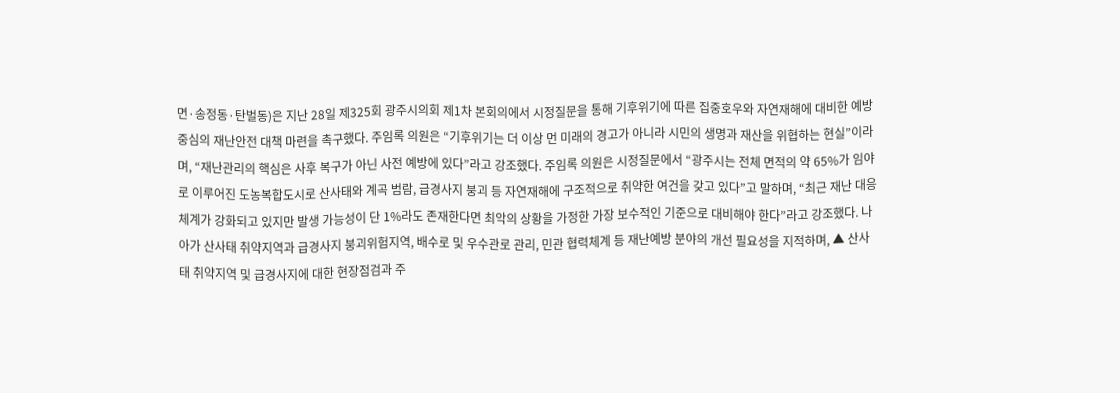면·송정동·탄벌동)은 지난 28일 제325회 광주시의회 제1차 본회의에서 시정질문을 통해 기후위기에 따른 집중호우와 자연재해에 대비한 예방 중심의 재난안전 대책 마련을 촉구했다. 주임록 의원은 “기후위기는 더 이상 먼 미래의 경고가 아니라 시민의 생명과 재산을 위협하는 현실”이라며, “재난관리의 핵심은 사후 복구가 아닌 사전 예방에 있다”라고 강조했다. 주임록 의원은 시정질문에서 “광주시는 전체 면적의 약 65%가 임야로 이루어진 도농복합도시로 산사태와 계곡 범람, 급경사지 붕괴 등 자연재해에 구조적으로 취약한 여건을 갖고 있다”고 말하며, “최근 재난 대응체계가 강화되고 있지만 발생 가능성이 단 1%라도 존재한다면 최악의 상황을 가정한 가장 보수적인 기준으로 대비해야 한다”라고 강조했다. 나아가 산사태 취약지역과 급경사지 붕괴위험지역, 배수로 및 우수관로 관리, 민관 협력체계 등 재난예방 분야의 개선 필요성을 지적하며, ▲ 산사태 취약지역 및 급경사지에 대한 현장점검과 주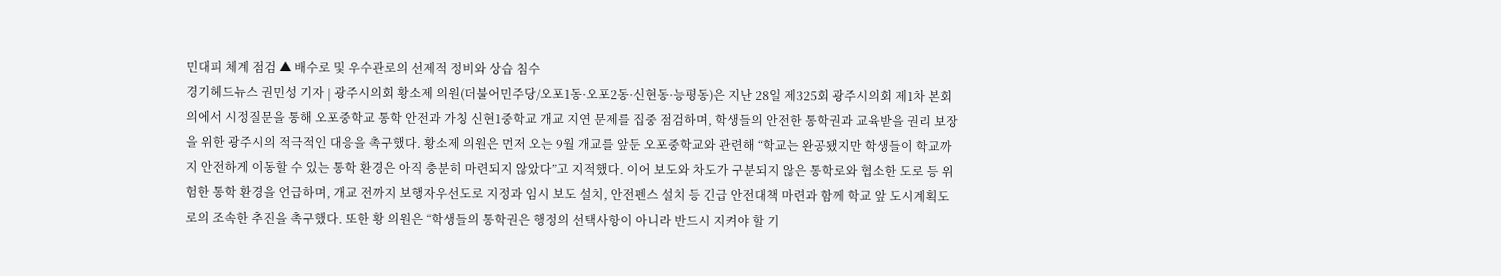민대피 체계 점검 ▲ 배수로 및 우수관로의 선제적 정비와 상습 침수
경기헤드뉴스 권민성 기자 | 광주시의회 황소제 의원(더불어민주당/오포1동·오포2동·신현동·능평동)은 지난 28일 제325회 광주시의회 제1차 본회의에서 시정질문을 통해 오포중학교 통학 안전과 가칭 신현1중학교 개교 지연 문제를 집중 점검하며, 학생들의 안전한 통학권과 교육받을 권리 보장을 위한 광주시의 적극적인 대응을 촉구했다. 황소제 의원은 먼저 오는 9월 개교를 앞둔 오포중학교와 관련해 “학교는 완공됐지만 학생들이 학교까지 안전하게 이동할 수 있는 통학 환경은 아직 충분히 마련되지 않았다”고 지적했다. 이어 보도와 차도가 구분되지 않은 통학로와 협소한 도로 등 위험한 통학 환경을 언급하며, 개교 전까지 보행자우선도로 지정과 임시 보도 설치, 안전펜스 설치 등 긴급 안전대책 마련과 함께 학교 앞 도시계획도로의 조속한 추진을 촉구했다. 또한 황 의원은 “학생들의 통학권은 행정의 선택사항이 아니라 반드시 지켜야 할 기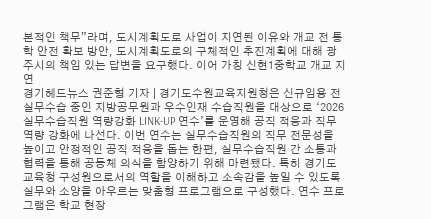본적인 책무”라며, 도시계획도로 사업이 지연된 이유와 개교 전 통학 안전 확보 방안, 도시계획도로의 구체적인 추진계획에 대해 광주시의 책임 있는 답변을 요구했다. 이어 가칭 신현1중학교 개교 지연
경기헤드뉴스 권준형 기자 | 경기도수원교육지원청은 신규임용 전 실무수습 중인 지방공무원과 우수인재 수습직원을 대상으로 ‘2026 실무수습직원 역량강화 LINK-UP 연수’를 운영해 공직 적응과 직무역량 강화에 나선다. 이번 연수는 실무수습직원의 직무 전문성을 높이고 안정적인 공직 적응을 돕는 한편, 실무수습직원 간 소통과 협력을 통해 공동체 의식을 함양하기 위해 마련됐다. 특히 경기도교육청 구성원으로서의 역할을 이해하고 소속감을 높일 수 있도록 실무와 소양을 아우르는 맞춤형 프로그램으로 구성했다. 연수 프로그램은 학교 현장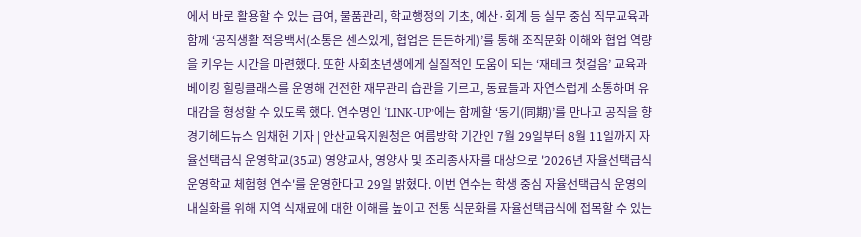에서 바로 활용할 수 있는 급여, 물품관리, 학교행정의 기초, 예산·회계 등 실무 중심 직무교육과 함께 ‘공직생활 적응백서(소통은 센스있게, 협업은 든든하게)’를 통해 조직문화 이해와 협업 역량을 키우는 시간을 마련했다. 또한 사회초년생에게 실질적인 도움이 되는 ‘재테크 첫걸음’ 교육과 베이킹 힐링클래스를 운영해 건전한 재무관리 습관을 기르고, 동료들과 자연스럽게 소통하며 유대감을 형성할 수 있도록 했다. 연수명인 ‘LINK-UP’에는 함께할 ‘동기(同期)’를 만나고 공직을 향
경기헤드뉴스 임채헌 기자 | 안산교육지원청은 여름방학 기간인 7월 29일부터 8월 11일까지 자율선택급식 운영학교(35교) 영양교사, 영양사 및 조리종사자를 대상으로 '2026년 자율선택급식 운영학교 체험형 연수'를 운영한다고 29일 밝혔다. 이번 연수는 학생 중심 자율선택급식 운영의 내실화를 위해 지역 식재료에 대한 이해를 높이고 전통 식문화를 자율선택급식에 접목할 수 있는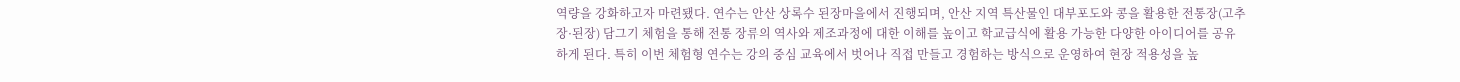역량을 강화하고자 마련됐다. 연수는 안산 상록수 된장마을에서 진행되며, 안산 지역 특산물인 대부포도와 콩을 활용한 전통장(고추장·된장) 담그기 체험을 통해 전통 장류의 역사와 제조과정에 대한 이해를 높이고 학교급식에 활용 가능한 다양한 아이디어를 공유하게 된다. 특히 이번 체험형 연수는 강의 중심 교육에서 벗어나 직접 만들고 경험하는 방식으로 운영하여 현장 적용성을 높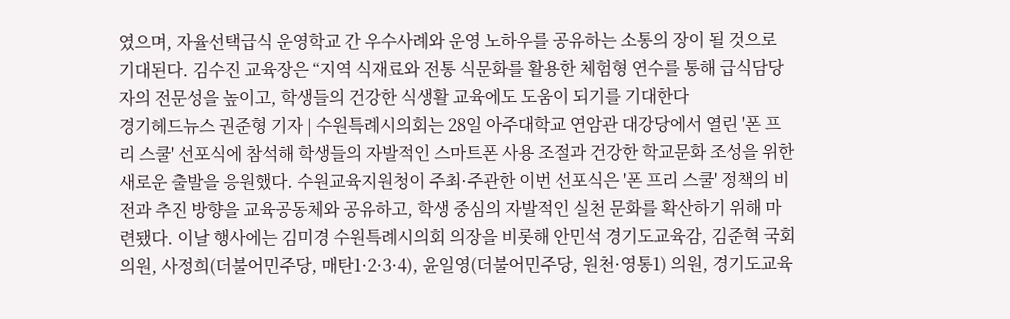였으며, 자율선택급식 운영학교 간 우수사례와 운영 노하우를 공유하는 소통의 장이 될 것으로 기대된다. 김수진 교육장은 “지역 식재료와 전통 식문화를 활용한 체험형 연수를 통해 급식담당자의 전문성을 높이고, 학생들의 건강한 식생활 교육에도 도움이 되기를 기대한다
경기헤드뉴스 권준형 기자 | 수원특례시의회는 28일 아주대학교 연암관 대강당에서 열린 '폰 프리 스쿨' 선포식에 참석해 학생들의 자발적인 스마트폰 사용 조절과 건강한 학교문화 조성을 위한 새로운 출발을 응원했다. 수원교육지원청이 주최·주관한 이번 선포식은 '폰 프리 스쿨' 정책의 비전과 추진 방향을 교육공동체와 공유하고, 학생 중심의 자발적인 실천 문화를 확산하기 위해 마련됐다. 이날 행사에는 김미경 수원특례시의회 의장을 비롯해 안민석 경기도교육감, 김준혁 국회의원, 사정희(더불어민주당, 매탄1·2·3·4), 윤일영(더불어민주당, 원천·영통1) 의원, 경기도교육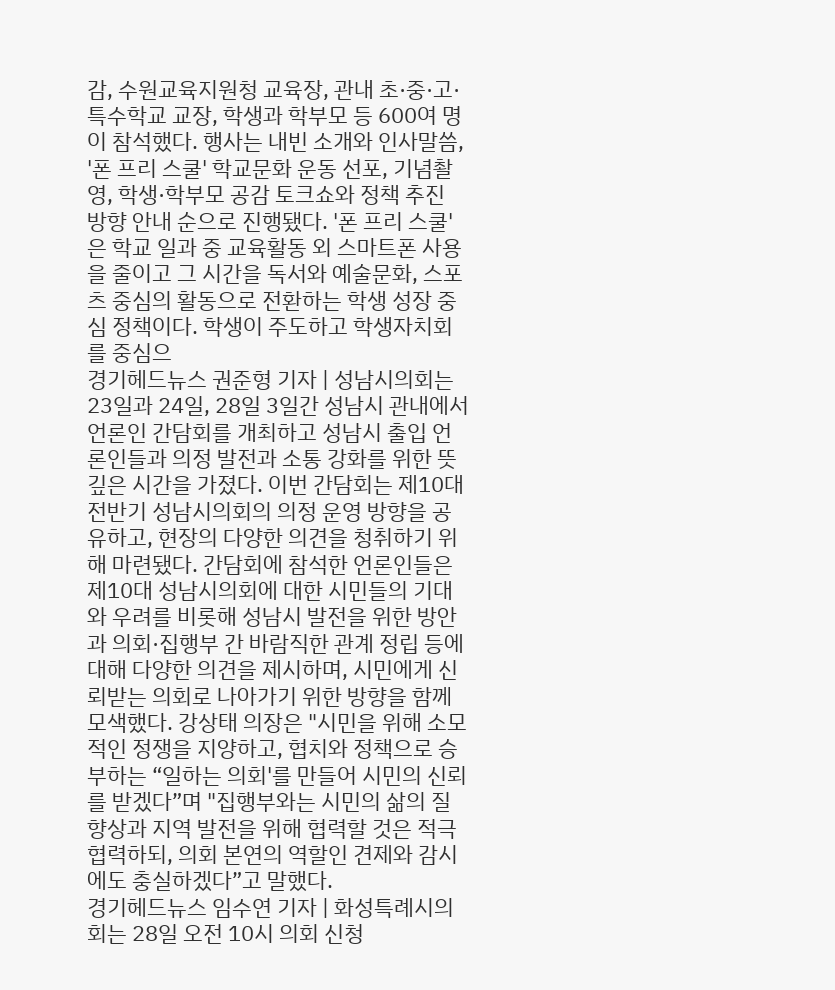감, 수원교육지원청 교육장, 관내 초·중·고·특수학교 교장, 학생과 학부모 등 600여 명이 참석했다. 행사는 내빈 소개와 인사말씀, '폰 프리 스쿨' 학교문화 운동 선포, 기념촬영, 학생·학부모 공감 토크쇼와 정책 추진 방향 안내 순으로 진행됐다. '폰 프리 스쿨'은 학교 일과 중 교육활동 외 스마트폰 사용을 줄이고 그 시간을 독서와 예술문화, 스포츠 중심의 활동으로 전환하는 학생 성장 중심 정책이다. 학생이 주도하고 학생자치회를 중심으
경기헤드뉴스 권준형 기자 | 성남시의회는 23일과 24일, 28일 3일간 성남시 관내에서 언론인 간담회를 개최하고 성남시 출입 언론인들과 의정 발전과 소통 강화를 위한 뜻깊은 시간을 가졌다. 이번 간담회는 제10대 전반기 성남시의회의 의정 운영 방향을 공유하고, 현장의 다양한 의견을 청취하기 위해 마련됐다. 간담회에 참석한 언론인들은 제10대 성남시의회에 대한 시민들의 기대와 우려를 비롯해 성남시 발전을 위한 방안과 의회·집행부 간 바람직한 관계 정립 등에 대해 다양한 의견을 제시하며, 시민에게 신뢰받는 의회로 나아가기 위한 방향을 함께 모색했다. 강상태 의장은 "시민을 위해 소모적인 정쟁을 지양하고, 협치와 정책으로 승부하는 “일하는 의회'를 만들어 시민의 신뢰를 받겠다”며 "집행부와는 시민의 삶의 질 향상과 지역 발전을 위해 협력할 것은 적극 협력하되, 의회 본연의 역할인 견제와 감시에도 충실하겠다”고 말했다.
경기헤드뉴스 임수연 기자 | 화성특례시의회는 28일 오전 10시 의회 신청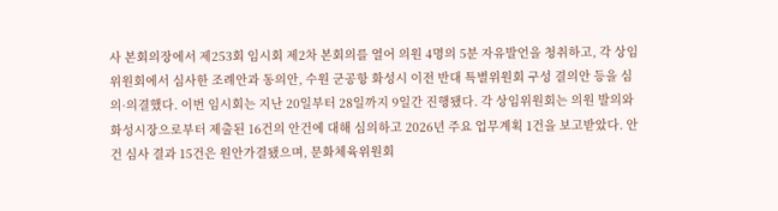사 본회의장에서 제253회 임시회 제2차 본회의를 열어 의원 4명의 5분 자유발언을 청취하고, 각 상임위원회에서 심사한 조례안과 동의안, 수원 군공항 화성시 이전 반대 특별위원회 구성 결의안 등을 심의·의결했다. 이번 임시회는 지난 20일부터 28일까지 9일간 진행됐다. 각 상임위원회는 의원 발의와 화성시장으로부터 제출된 16건의 안건에 대해 심의하고 2026년 주요 업무계획 1건을 보고받았다. 안건 심사 결과 15건은 원안가결됐으며, 문화체육위원회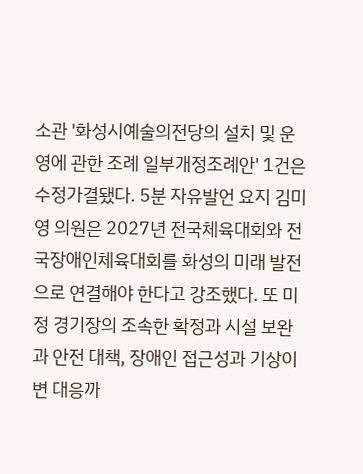소관 '화성시예술의전당의 설치 및 운영에 관한 조례 일부개정조례안' 1건은 수정가결됐다. 5분 자유발언 요지 김미영 의원은 2027년 전국체육대회와 전국장애인체육대회를 화성의 미래 발전으로 연결해야 한다고 강조했다. 또 미정 경기장의 조속한 확정과 시설 보완과 안전 대책, 장애인 접근성과 기상이변 대응까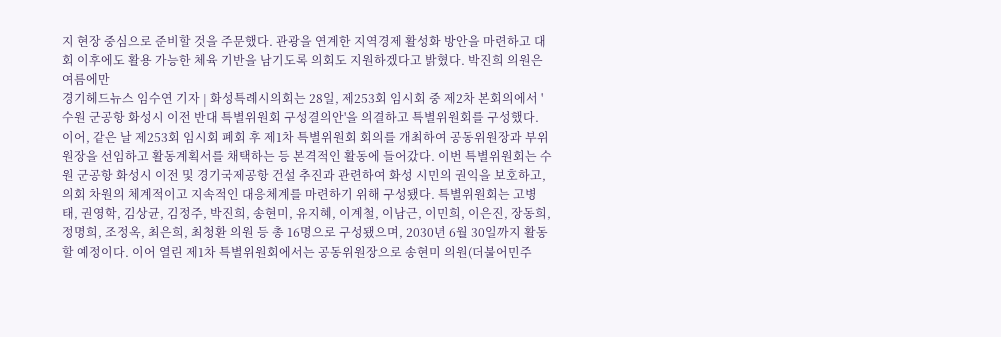지 현장 중심으로 준비할 것을 주문했다. 관광을 연계한 지역경제 활성화 방안을 마련하고 대회 이후에도 활용 가능한 체육 기반을 남기도록 의회도 지원하겠다고 밝혔다. 박진희 의원은 여름에만
경기헤드뉴스 임수연 기자 | 화성특례시의회는 28일, 제253회 임시회 중 제2차 본회의에서 '수원 군공항 화성시 이전 반대 특별위원회 구성결의안'을 의결하고 특별위원회를 구성했다. 이어, 같은 날 제253회 임시회 폐회 후 제1차 특별위원회 회의를 개최하여 공동위원장과 부위원장을 선임하고 활동계획서를 채택하는 등 본격적인 활동에 들어갔다. 이번 특별위원회는 수원 군공항 화성시 이전 및 경기국제공항 건설 추진과 관련하여 화성 시민의 권익을 보호하고, 의회 차원의 체계적이고 지속적인 대응체계를 마련하기 위해 구성됐다. 특별위원회는 고병태, 권영학, 김상균, 김정주, 박진희, 송현미, 유지혜, 이계철, 이남근, 이민희, 이은진, 장동희, 정명희, 조정옥, 최은희, 최청환 의원 등 총 16명으로 구성됐으며, 2030년 6월 30일까지 활동할 예정이다. 이어 열린 제1차 특별위원회에서는 공동위원장으로 송현미 의원(더불어민주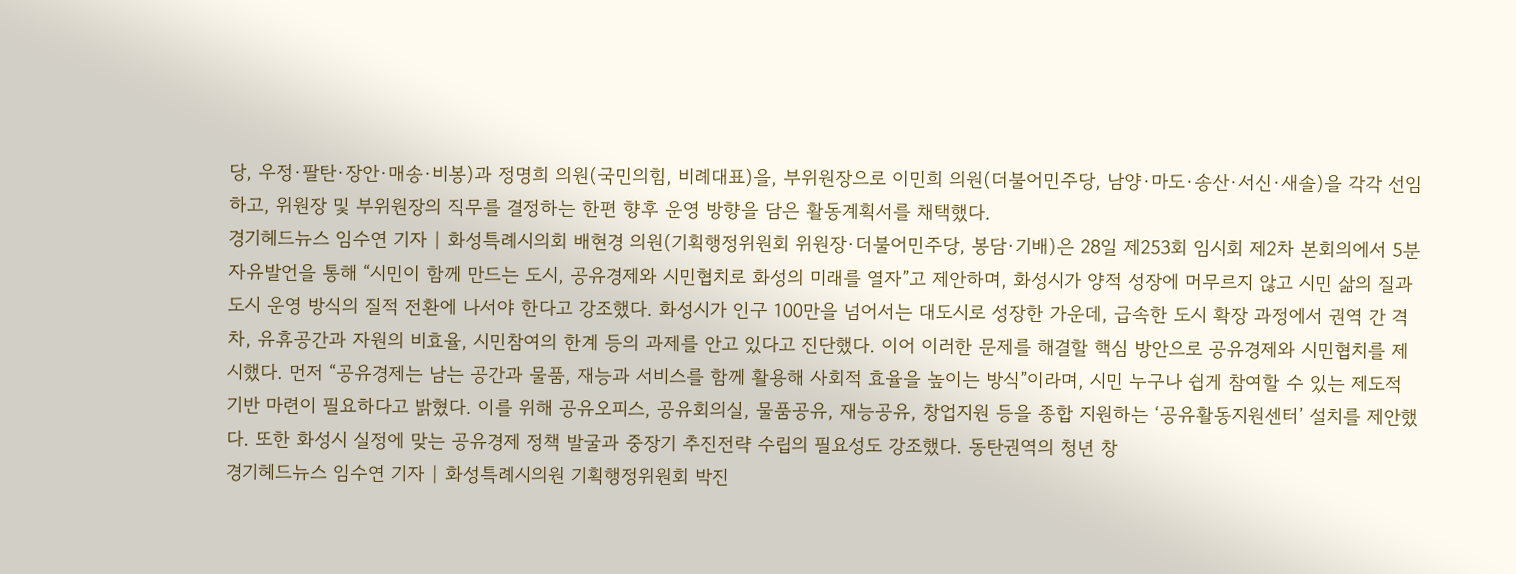당, 우정·팔탄·장안·매송·비봉)과 정명희 의원(국민의힘, 비례대표)을, 부위원장으로 이민희 의원(더불어민주당, 남양·마도·송산·서신·새솔)을 각각 선임하고, 위원장 및 부위원장의 직무를 결정하는 한편 향후 운영 방향을 담은 활동계획서를 채택했다.
경기헤드뉴스 임수연 기자 | 화성특례시의회 배현경 의원(기획행정위원회 위원장·더불어민주당, 봉담·기배)은 28일 제253회 임시회 제2차 본회의에서 5분 자유발언을 통해 “시민이 함께 만드는 도시, 공유경제와 시민협치로 화성의 미래를 열자”고 제안하며, 화성시가 양적 성장에 머무르지 않고 시민 삶의 질과 도시 운영 방식의 질적 전환에 나서야 한다고 강조했다. 화성시가 인구 100만을 넘어서는 대도시로 성장한 가운데, 급속한 도시 확장 과정에서 권역 간 격차, 유휴공간과 자원의 비효율, 시민참여의 한계 등의 과제를 안고 있다고 진단했다. 이어 이러한 문제를 해결할 핵심 방안으로 공유경제와 시민협치를 제시했다. 먼저 “공유경제는 남는 공간과 물품, 재능과 서비스를 함께 활용해 사회적 효율을 높이는 방식”이라며, 시민 누구나 쉽게 참여할 수 있는 제도적 기반 마련이 필요하다고 밝혔다. 이를 위해 공유오피스, 공유회의실, 물품공유, 재능공유, 창업지원 등을 종합 지원하는 ‘공유활동지원센터’ 설치를 제안했다. 또한 화성시 실정에 맞는 공유경제 정책 발굴과 중장기 추진전략 수립의 필요성도 강조했다. 동탄권역의 청년 창
경기헤드뉴스 임수연 기자 | 화성특례시의원 기획행정위원회 박진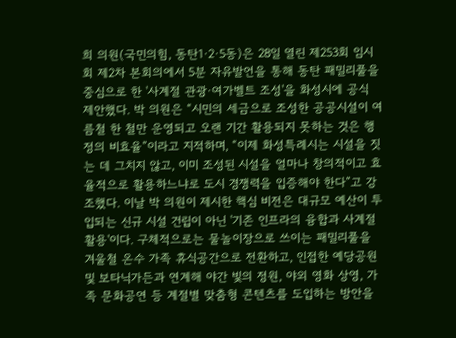희 의원(국민의힘, 동탄1·2·5동)은 28일 열린 제253회 임시회 제2차 본회의에서 5분 자유발언을 통해 동탄 패밀리풀을 중심으로 한 '사계절 관광·여가벨트 조성'을 화성시에 공식 제안했다. 박 의원은 “시민의 세금으로 조성한 공공시설이 여름철 한 철만 운영되고 오랜 기간 활용되지 못하는 것은 행정의 비효율”이라고 지적하며, “이제 화성특례시는 시설을 짓는 데 그치지 않고, 이미 조성된 시설을 얼마나 창의적이고 효율적으로 활용하느냐로 도시 경쟁력을 입증해야 한다”고 강조했다. 이날 박 의원이 제시한 핵심 비전은 대규모 예산이 투입되는 신규 시설 건립이 아닌 '기존 인프라의 융합과 사계절 활용'이다. 구체적으로는 물놀이장으로 쓰이는 패밀리풀을 겨울철 온수 가족 휴식공간으로 전환하고, 인접한 예당공원 및 보타닉가든과 연계해 야간 빛의 정원, 야외 영화 상영, 가족 문화공연 등 계절별 맞춤형 콘텐츠를 도입하는 방안을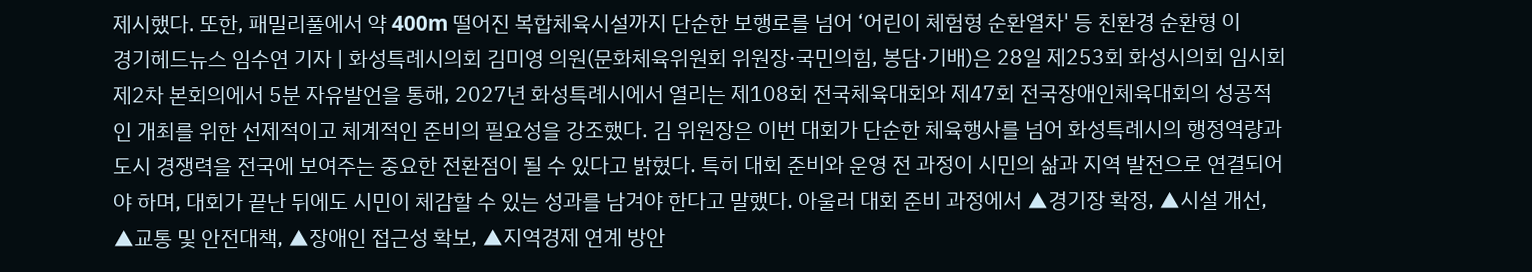제시했다. 또한, 패밀리풀에서 약 400m 떨어진 복합체육시설까지 단순한 보행로를 넘어 ‘어린이 체험형 순환열차' 등 친환경 순환형 이
경기헤드뉴스 임수연 기자 | 화성특례시의회 김미영 의원(문화체육위원회 위원장·국민의힘, 봉담·기배)은 28일 제253회 화성시의회 임시회 제2차 본회의에서 5분 자유발언을 통해, 2027년 화성특례시에서 열리는 제108회 전국체육대회와 제47회 전국장애인체육대회의 성공적인 개최를 위한 선제적이고 체계적인 준비의 필요성을 강조했다. 김 위원장은 이번 대회가 단순한 체육행사를 넘어 화성특례시의 행정역량과 도시 경쟁력을 전국에 보여주는 중요한 전환점이 될 수 있다고 밝혔다. 특히 대회 준비와 운영 전 과정이 시민의 삶과 지역 발전으로 연결되어야 하며, 대회가 끝난 뒤에도 시민이 체감할 수 있는 성과를 남겨야 한다고 말했다. 아울러 대회 준비 과정에서 ▲경기장 확정, ▲시설 개선, ▲교통 및 안전대책, ▲장애인 접근성 확보, ▲지역경제 연계 방안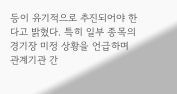등이 유기적으로 추진되어야 한다고 밝혔다. 특히 일부 종목의 경기장 미정 상황을 언급하며 관계기관 간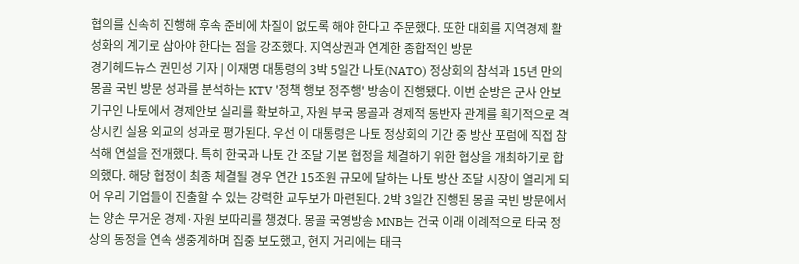협의를 신속히 진행해 후속 준비에 차질이 없도록 해야 한다고 주문했다. 또한 대회를 지역경제 활성화의 계기로 삼아야 한다는 점을 강조했다. 지역상권과 연계한 종합적인 방문
경기헤드뉴스 권민성 기자 | 이재명 대통령의 3박 5일간 나토(NATO) 정상회의 참석과 15년 만의 몽골 국빈 방문 성과를 분석하는 KTV '정책 행보 정주행' 방송이 진행됐다. 이번 순방은 군사 안보 기구인 나토에서 경제안보 실리를 확보하고, 자원 부국 몽골과 경제적 동반자 관계를 획기적으로 격상시킨 실용 외교의 성과로 평가된다. 우선 이 대통령은 나토 정상회의 기간 중 방산 포럼에 직접 참석해 연설을 전개했다. 특히 한국과 나토 간 조달 기본 협정을 체결하기 위한 협상을 개최하기로 합의했다. 해당 협정이 최종 체결될 경우 연간 15조원 규모에 달하는 나토 방산 조달 시장이 열리게 되어 우리 기업들이 진출할 수 있는 강력한 교두보가 마련된다. 2박 3일간 진행된 몽골 국빈 방문에서는 양손 무거운 경제·자원 보따리를 챙겼다. 몽골 국영방송 MNB는 건국 이래 이례적으로 타국 정상의 동정을 연속 생중계하며 집중 보도했고, 현지 거리에는 태극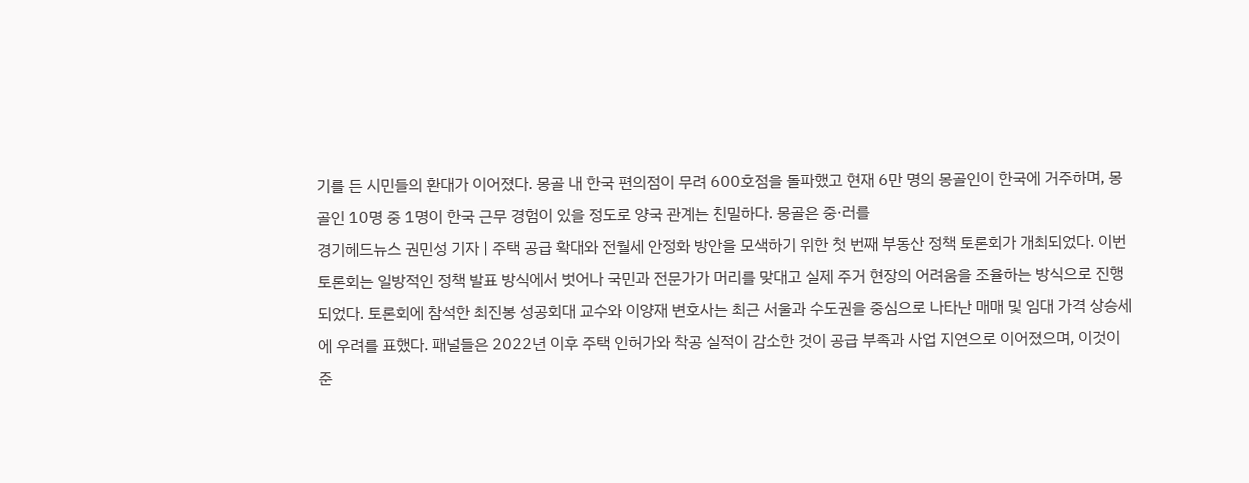기를 든 시민들의 환대가 이어졌다. 몽골 내 한국 편의점이 무려 600호점을 돌파했고 현재 6만 명의 몽골인이 한국에 거주하며, 몽골인 10명 중 1명이 한국 근무 경험이 있을 정도로 양국 관계는 친밀하다. 몽골은 중·러를
경기헤드뉴스 권민성 기자 | 주택 공급 확대와 전월세 안정화 방안을 모색하기 위한 첫 번째 부동산 정책 토론회가 개최되었다. 이번 토론회는 일방적인 정책 발표 방식에서 벗어나 국민과 전문가가 머리를 맞대고 실제 주거 현장의 어려움을 조율하는 방식으로 진행되었다. 토론회에 참석한 최진봉 성공회대 교수와 이양재 변호사는 최근 서울과 수도권을 중심으로 나타난 매매 및 임대 가격 상승세에 우려를 표했다. 패널들은 2022년 이후 주택 인허가와 착공 실적이 감소한 것이 공급 부족과 사업 지연으로 이어졌으며, 이것이 준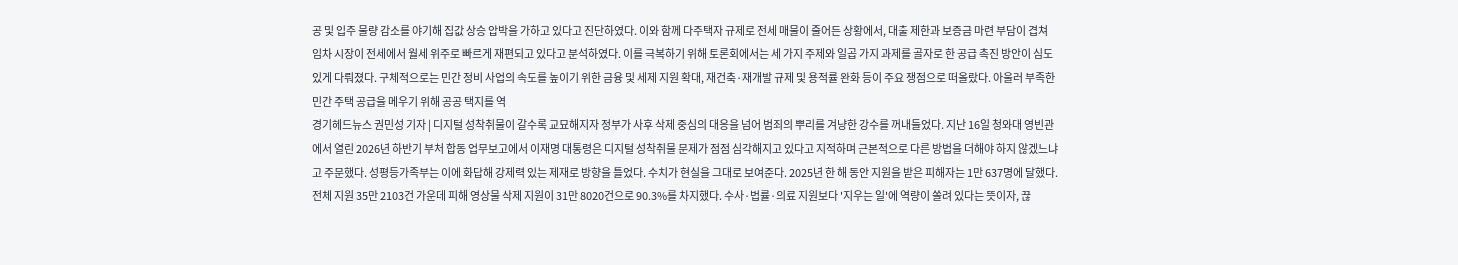공 및 입주 물량 감소를 야기해 집값 상승 압박을 가하고 있다고 진단하였다. 이와 함께 다주택자 규제로 전세 매물이 줄어든 상황에서, 대출 제한과 보증금 마련 부담이 겹쳐 임차 시장이 전세에서 월세 위주로 빠르게 재편되고 있다고 분석하였다. 이를 극복하기 위해 토론회에서는 세 가지 주제와 일곱 가지 과제를 골자로 한 공급 촉진 방안이 심도 있게 다뤄졌다. 구체적으로는 민간 정비 사업의 속도를 높이기 위한 금융 및 세제 지원 확대, 재건축·재개발 규제 및 용적률 완화 등이 주요 쟁점으로 떠올랐다. 아울러 부족한 민간 주택 공급을 메우기 위해 공공 택지를 역
경기헤드뉴스 권민성 기자 | 디지털 성착취물이 갈수록 교묘해지자 정부가 사후 삭제 중심의 대응을 넘어 범죄의 뿌리를 겨냥한 강수를 꺼내들었다. 지난 16일 청와대 영빈관에서 열린 2026년 하반기 부처 합동 업무보고에서 이재명 대통령은 디지털 성착취물 문제가 점점 심각해지고 있다고 지적하며 근본적으로 다른 방법을 더해야 하지 않겠느냐고 주문했다. 성평등가족부는 이에 화답해 강제력 있는 제재로 방향을 틀었다. 수치가 현실을 그대로 보여준다. 2025년 한 해 동안 지원을 받은 피해자는 1만 637명에 달했다. 전체 지원 35만 2103건 가운데 피해 영상물 삭제 지원이 31만 8020건으로 90.3%를 차지했다. 수사·법률·의료 지원보다 '지우는 일'에 역량이 쏠려 있다는 뜻이자, 끊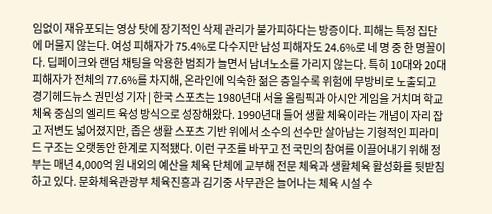임없이 재유포되는 영상 탓에 장기적인 삭제 관리가 불가피하다는 방증이다. 피해는 특정 집단에 머물지 않는다. 여성 피해자가 75.4%로 다수지만 남성 피해자도 24.6%로 네 명 중 한 명꼴이다. 딥페이크와 랜덤 채팅을 악용한 범죄가 늘면서 남녀노소를 가리지 않는다. 특히 10대와 20대 피해자가 전체의 77.6%를 차지해, 온라인에 익숙한 젊은 층일수록 위험에 무방비로 노출되고
경기헤드뉴스 권민성 기자 | 한국 스포츠는 1980년대 서울 올림픽과 아시안 게임을 거치며 학교 체육 중심의 엘리트 육성 방식으로 성장해왔다. 1990년대 들어 생활 체육이라는 개념이 자리 잡고 저변도 넓어졌지만, 좁은 생활 스포츠 기반 위에서 소수의 선수만 살아남는 기형적인 피라미드 구조는 오랫동안 한계로 지적됐다. 이런 구조를 바꾸고 전 국민의 참여를 이끌어내기 위해 정부는 매년 4,000억 원 내외의 예산을 체육 단체에 교부해 전문 체육과 생활체육 활성화를 뒷받침하고 있다. 문화체육관광부 체육진흥과 김기중 사무관은 늘어나는 체육 시설 수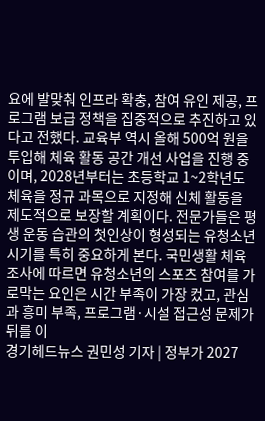요에 발맞춰 인프라 확충, 참여 유인 제공, 프로그램 보급 정책을 집중적으로 추진하고 있다고 전했다. 교육부 역시 올해 500억 원을 투입해 체육 활동 공간 개선 사업을 진행 중이며, 2028년부터는 초등학교 1~2학년도 체육을 정규 과목으로 지정해 신체 활동을 제도적으로 보장할 계획이다. 전문가들은 평생 운동 습관의 첫인상이 형성되는 유청소년 시기를 특히 중요하게 본다. 국민생활 체육 조사에 따르면 유청소년의 스포츠 참여를 가로막는 요인은 시간 부족이 가장 컸고, 관심과 흥미 부족, 프로그램·시설 접근성 문제가 뒤를 이
경기헤드뉴스 권민성 기자 | 정부가 2027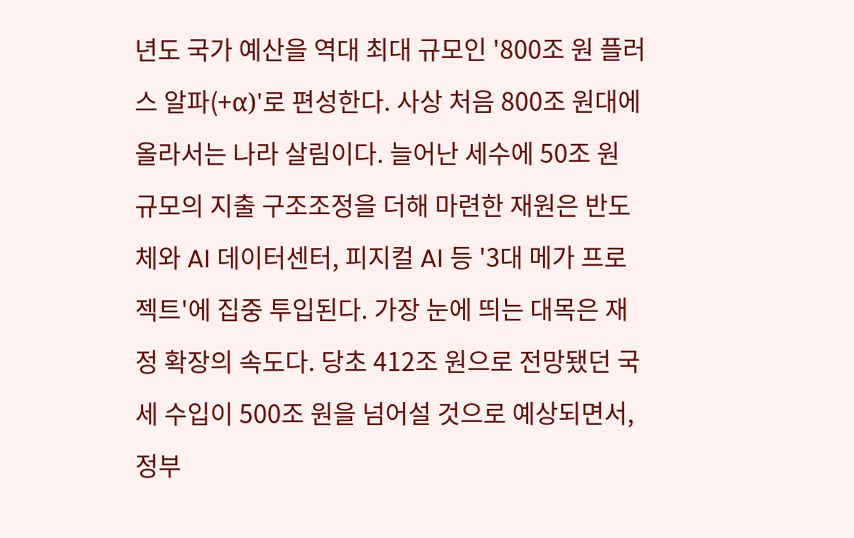년도 국가 예산을 역대 최대 규모인 '800조 원 플러스 알파(+α)'로 편성한다. 사상 처음 800조 원대에 올라서는 나라 살림이다. 늘어난 세수에 50조 원 규모의 지출 구조조정을 더해 마련한 재원은 반도체와 AI 데이터센터, 피지컬 AI 등 '3대 메가 프로젝트'에 집중 투입된다. 가장 눈에 띄는 대목은 재정 확장의 속도다. 당초 412조 원으로 전망됐던 국세 수입이 500조 원을 넘어설 것으로 예상되면서, 정부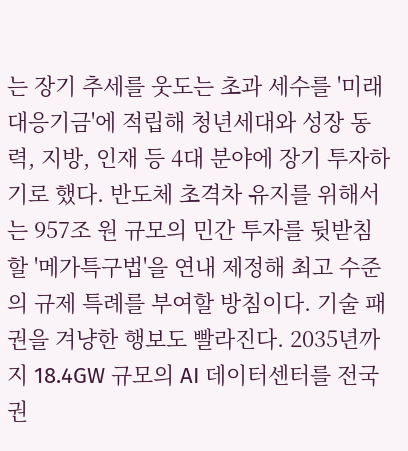는 장기 추세를 웃도는 초과 세수를 '미래대응기금'에 적립해 청년세대와 성장 동력, 지방, 인재 등 4대 분야에 장기 투자하기로 했다. 반도체 초격차 유지를 위해서는 957조 원 규모의 민간 투자를 뒷받침할 '메가특구법'을 연내 제정해 최고 수준의 규제 특례를 부여할 방침이다. 기술 패권을 겨냥한 행보도 빨라진다. 2035년까지 18.4GW 규모의 AI 데이터센터를 전국 권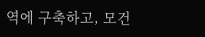역에 구축하고, 모건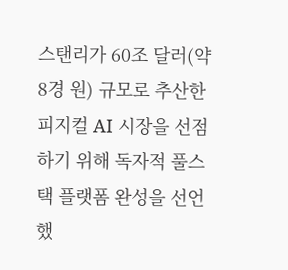스탠리가 60조 달러(약 8경 원) 규모로 추산한 피지컬 AI 시장을 선점하기 위해 독자적 풀스택 플랫폼 완성을 선언했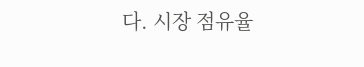다. 시장 점유율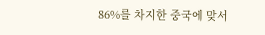86%를 차지한 중국에 맞서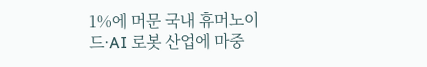1%에 머문 국내 휴머노이드·AI 로봇 산업에 마중